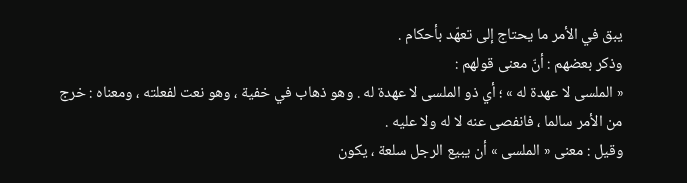يبق في الأمر ما يحتاج إلى تعهّد بأحكام .
وذكر بعضهم : أنّ معنى قولهم :
« الملسى لا عهدة له » ؛ أي ذو الملسى لا عهدة له . وهو ذهاب في خفية ، وهو نعت لفعلته ، ومعناه : خرج من الأمر سالما ، فانفصى عنه لا له ولا عليه .
وقيل : معنى « الملسى » أن يبيع الرجل سلعة ، يكون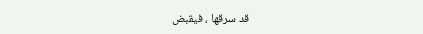قد سرقها ، فيقبض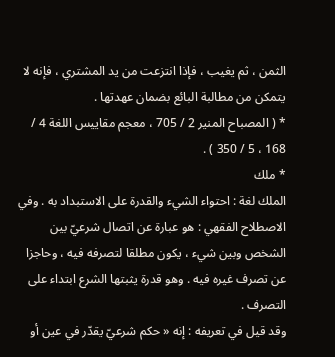الثمن ، ثم يغيب ، فإذا انتزعت من يد المشتري ، فإنه لا يتمكن من مطالبة البائع بضمان عهدتها .
* ( المصباح المنير 2 / 705 ، معجم مقاييس اللغة 4 / 168 ، 5 / 350 ) .
* ملك
الملك لغة : احتواء الشيء والقدرة على الاستبداد به . وفي الاصطلاح الفقهي : هو عبارة عن اتصال شرعيّ بين الشخص وبين شيء ، يكون مطلقا لتصرفه فيه ، وحاجزا عن تصرف غيره فيه . وهو قدرة يثبتها الشرع ابتداء على التصرف .
وقد قيل في تعريفه : إنه « حكم شرعيّ يقدّر في عين أو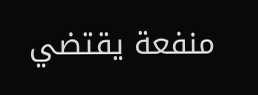منفعة يقتضي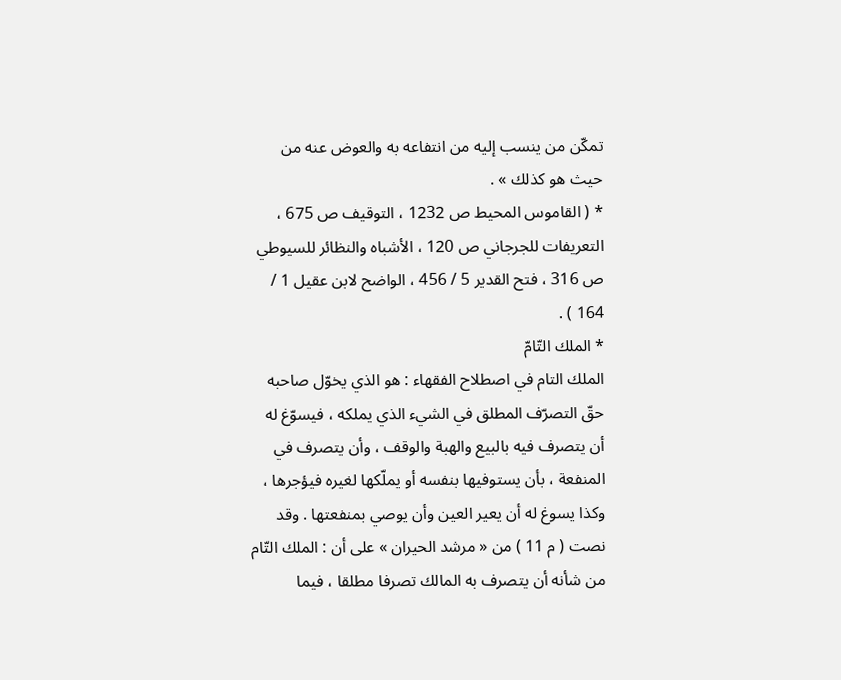تمكّن من ينسب إليه من انتفاعه به والعوض عنه من حيث هو كذلك » .
* ( القاموس المحيط ص 1232 ، التوقيف ص 675 ، التعريفات للجرجاني ص 120 ، الأشباه والنظائر للسيوطي ص 316 ، فتح القدير 5 / 456 ، الواضح لابن عقيل 1 / 164 ) .
* الملك التّامّ
الملك التام في اصطلاح الفقهاء : هو الذي يخوّل صاحبه حقّ التصرّف المطلق في الشيء الذي يملكه ، فيسوّغ له أن يتصرف فيه بالبيع والهبة والوقف ، وأن يتصرف في المنفعة ، بأن يستوفيها بنفسه أو يملّكها لغيره فيؤجرها ، وكذا يسوغ له أن يعير العين وأن يوصي بمنفعتها . وقد نصت ( م 11 ) من « مرشد الحيران » على أن : الملك التّام من شأنه أن يتصرف به المالك تصرفا مطلقا ، فيما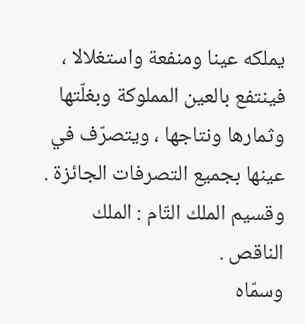يملكه عينا ومنفعة واستغلالا ، فينتفع بالعين المملوكة وبغلّتها وثمارها ونتاجها ، ويتصرّف في عينها بجميع التصرفات الجائزة .
وقسيم الملك التّام : الملك الناقص .
وسمّاه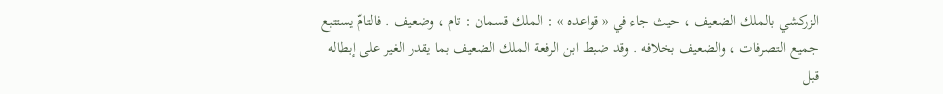الزركشي بالملك الضعيف ، حيث جاء في « قواعده » : الملك قسمان : تام ، وضعيف . فالتامّ يستتبع جميع التصرفات ، والضعيف بخلافه . وقد ضبط ابن الرفعة الملك الضعيف بما يقدر الغير على إبطاله قبل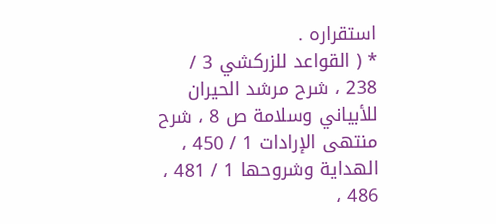استقراره .
* ( القواعد للزركشي 3 / 238 ، شرح مرشد الحيران للأبياني وسلامة ص 8 ، شرح منتهى الإرادات 1 / 450 ، الهداية وشروحها 1 / 481 ، 486 ،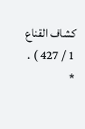كشاف القناع 1 / 427 ) .
*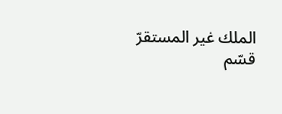الملك غير المستقرّ
قسّم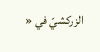الزركشيّ في «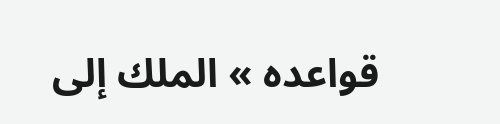قواعده » الملك إلى